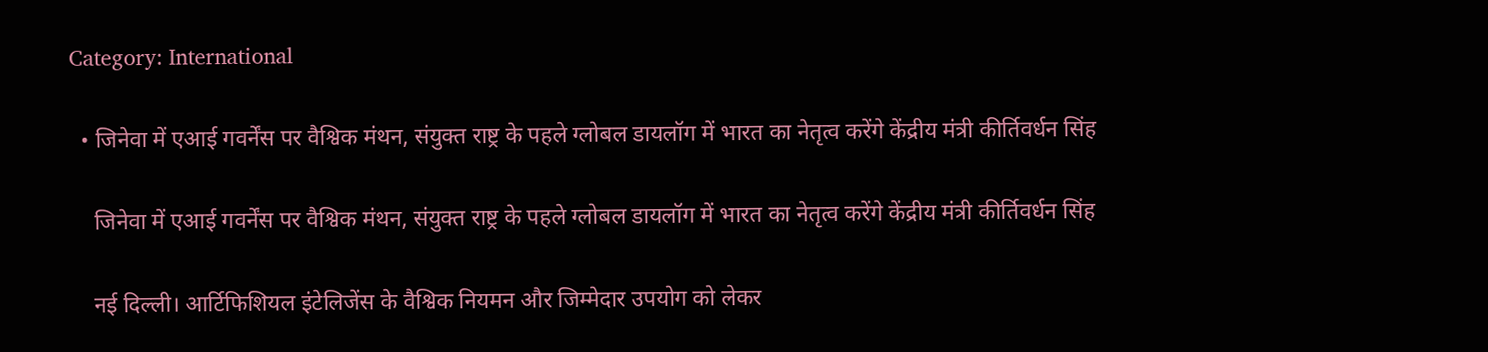Category: International

  • जिनेवा में एआई गवर्नेंस पर वैश्विक मंथन, संयुक्त राष्ट्र के पहले ग्लोबल डायलॉग में भारत का नेतृत्व करेंगे केंद्रीय मंत्री कीर्तिवर्धन सिंह

    जिनेवा में एआई गवर्नेंस पर वैश्विक मंथन, संयुक्त राष्ट्र के पहले ग्लोबल डायलॉग में भारत का नेतृत्व करेंगे केंद्रीय मंत्री कीर्तिवर्धन सिंह

    नई दिल्ली। आर्टिफिशियल इंटेलिजेंस के वैश्विक नियमन और जिम्मेदार उपयोग को लेकर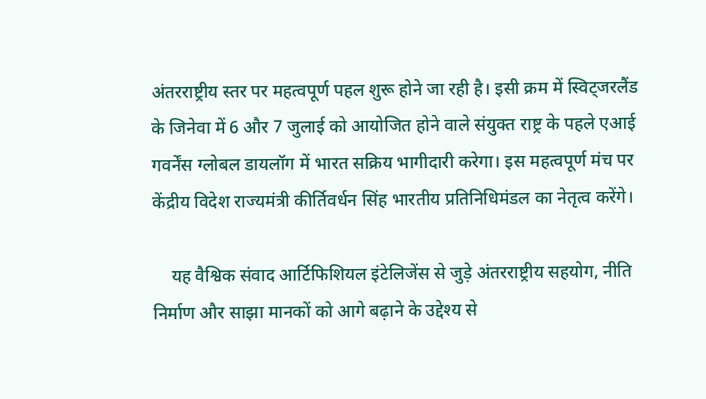अंतरराष्ट्रीय स्तर पर महत्वपूर्ण पहल शुरू होने जा रही है। इसी क्रम में स्विट्जरलैंड के जिनेवा में 6 और 7 जुलाई को आयोजित होने वाले संयुक्त राष्ट्र के पहले एआई गवर्नेंस ग्लोबल डायलॉग में भारत सक्रिय भागीदारी करेगा। इस महत्वपूर्ण मंच पर केंद्रीय विदेश राज्यमंत्री कीर्तिवर्धन सिंह भारतीय प्रतिनिधिमंडल का नेतृत्व करेंगे।

    यह वैश्विक संवाद आर्टिफिशियल इंटेलिजेंस से जुड़े अंतरराष्ट्रीय सहयोग, नीति निर्माण और साझा मानकों को आगे बढ़ाने के उद्देश्य से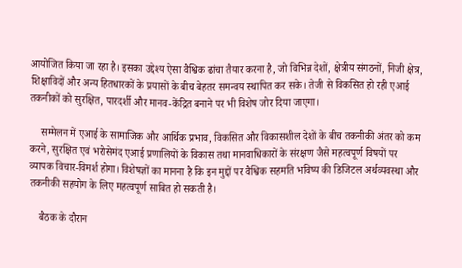आयोजित किया जा रहा है। इसका उद्देश्य ऐसा वैश्विक ढांचा तैयार करना है, जो विभिन्न देशों, क्षेत्रीय संगठनों, निजी क्षेत्र, शिक्षाविदों और अन्य हितधारकों के प्रयासों के बीच बेहतर समन्वय स्थापित कर सके। तेजी से विकसित हो रही एआई तकनीकों को सुरक्षित, पारदर्शी और मानव-केंद्रित बनाने पर भी विशेष जोर दिया जाएगा।

    सम्मेलन में एआई के सामाजिक और आर्थिक प्रभाव, विकसित और विकासशील देशों के बीच तकनीकी अंतर को कम करने, सुरक्षित एवं भरोसेमंद एआई प्रणालियों के विकास तथा मानवाधिकारों के संरक्षण जैसे महत्वपूर्ण विषयों पर व्यापक विचार-विमर्श होगा। विशेषज्ञों का मानना है कि इन मुद्दों पर वैश्विक सहमति भविष्य की डिजिटल अर्थव्यवस्था और तकनीकी सहयोग के लिए महत्वपूर्ण साबित हो सकती है।

    बैठक के दौरान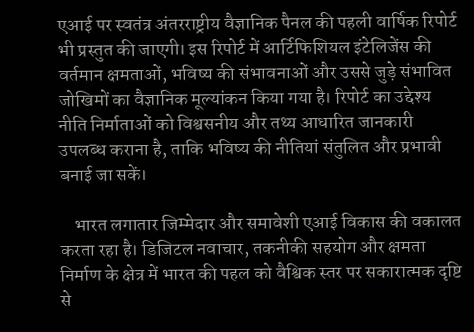एआई पर स्वतंत्र अंतरराष्ट्रीय वैज्ञानिक पैनल की पहली वार्षिक रिपोर्ट भी प्रस्तुत की जाएगी। इस रिपोर्ट में आर्टिफिशियल इंटेलिजेंस की वर्तमान क्षमताओं, भविष्य की संभावनाओं और उससे जुड़े संभावित जोखिमों का वैज्ञानिक मूल्यांकन किया गया है। रिपोर्ट का उद्देश्य नीति निर्माताओं को विश्वसनीय और तथ्य आधारित जानकारी उपलब्ध कराना है, ताकि भविष्य की नीतियां संतुलित और प्रभावी बनाई जा सकें।

    भारत लगातार जिम्मेदार और समावेशी एआई विकास की वकालत करता रहा है। डिजिटल नवाचार, तकनीकी सहयोग और क्षमता निर्माण के क्षेत्र में भारत की पहल को वैश्विक स्तर पर सकारात्मक दृष्टि से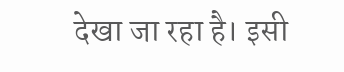देखा जा रहा है। इसी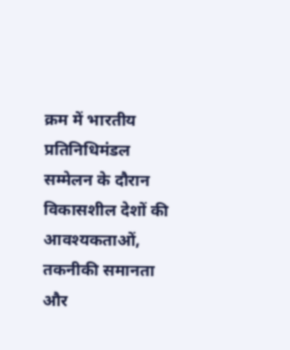क्रम में भारतीय प्रतिनिधिमंडल सम्मेलन के दौरान विकासशील देशों की आवश्यकताओं, तकनीकी समानता और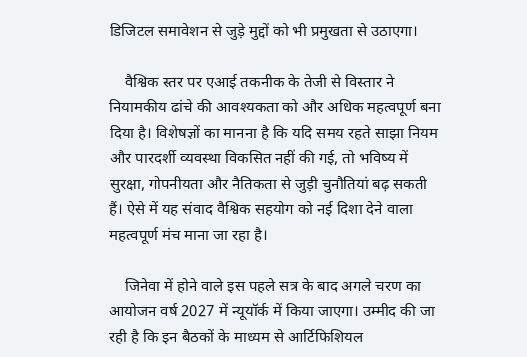डिजिटल समावेशन से जुड़े मुद्दों को भी प्रमुखता से उठाएगा।

    वैश्विक स्तर पर एआई तकनीक के तेजी से विस्तार ने नियामकीय ढांचे की आवश्यकता को और अधिक महत्वपूर्ण बना दिया है। विशेषज्ञों का मानना है कि यदि समय रहते साझा नियम और पारदर्शी व्यवस्था विकसित नहीं की गई, तो भविष्य में सुरक्षा, गोपनीयता और नैतिकता से जुड़ी चुनौतियां बढ़ सकती हैं। ऐसे में यह संवाद वैश्विक सहयोग को नई दिशा देने वाला महत्वपूर्ण मंच माना जा रहा है।

    जिनेवा में होने वाले इस पहले सत्र के बाद अगले चरण का आयोजन वर्ष 2027 में न्यूयॉर्क में किया जाएगा। उम्मीद की जा रही है कि इन बैठकों के माध्यम से आर्टिफिशियल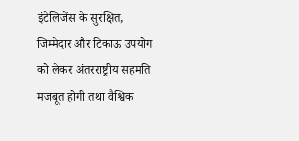इंटेलिजेंस के सुरक्षित, जिम्मेदार और टिकाऊ उपयोग को लेकर अंतरराष्ट्रीय सहमति मजबूत होगी तथा वैश्विक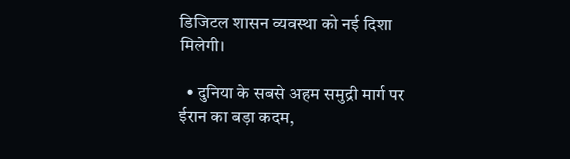डिजिटल शासन व्यवस्था को नई दिशा मिलेगी।

  • दुनिया के सबसे अहम समुद्री मार्ग पर ईरान का बड़ा कदम,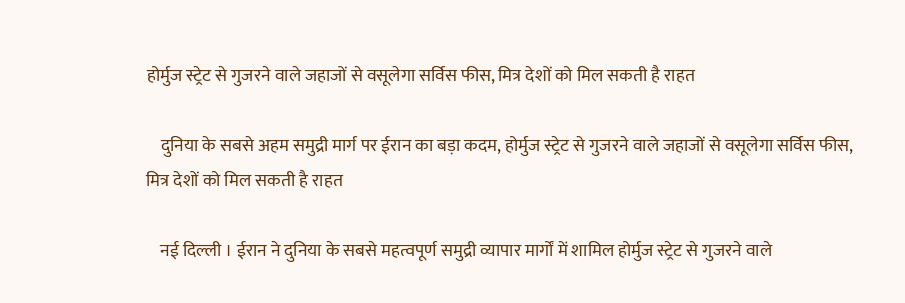होर्मुज स्ट्रेट से गुजरने वाले जहाजों से वसूलेगा सर्विस फीस, मित्र देशों को मिल सकती है राहत

    दुनिया के सबसे अहम समुद्री मार्ग पर ईरान का बड़ा कदम, होर्मुज स्ट्रेट से गुजरने वाले जहाजों से वसूलेगा सर्विस फीस, मित्र देशों को मिल सकती है राहत

    नई दिल्ली । ईरान ने दुनिया के सबसे महत्वपूर्ण समुद्री व्यापार मार्गों में शामिल होर्मुज स्ट्रेट से गुजरने वाले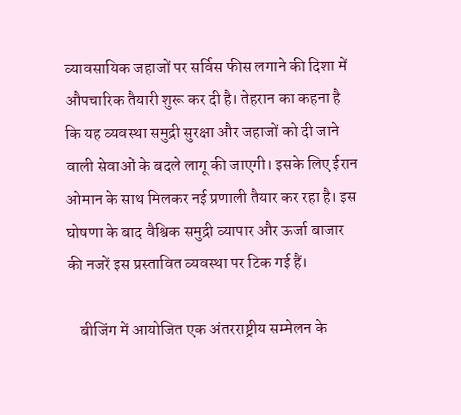व्यावसायिक जहाजों पर सर्विस फीस लगाने की दिशा में औपचारिक तैयारी शुरू कर दी है। तेहरान का कहना है कि यह व्यवस्था समुद्री सुरक्षा और जहाजों को दी जाने वाली सेवाओं के बदले लागू की जाएगी। इसके लिए ईरान ओमान के साथ मिलकर नई प्रणाली तैयार कर रहा है। इस घोषणा के बाद वैश्विक समुद्री व्यापार और ऊर्जा बाजार की नजरें इस प्रस्तावित व्यवस्था पर टिक गई हैं।

    बीजिंग में आयोजित एक अंतरराष्ट्रीय सम्मेलन के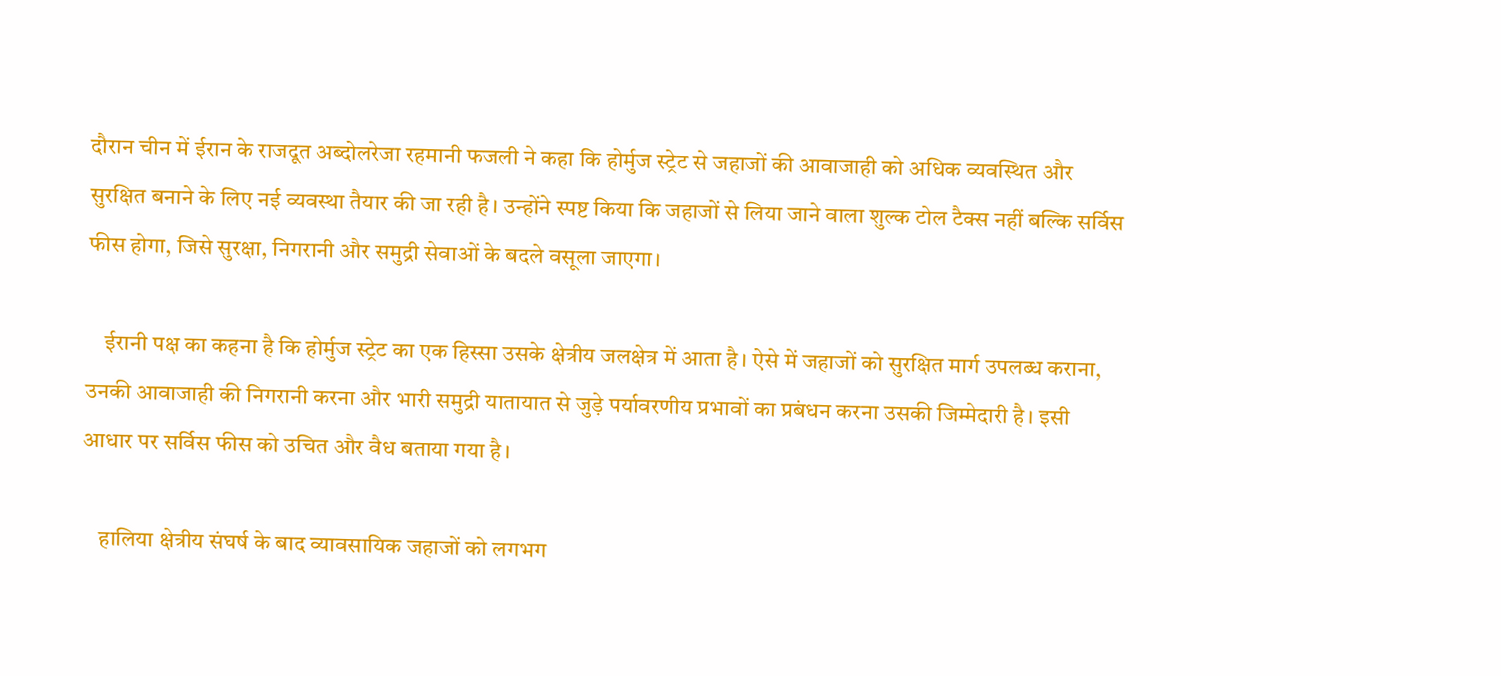दौरान चीन में ईरान के राजदूत अब्दोलरेजा रहमानी फजली ने कहा कि होर्मुज स्ट्रेट से जहाजों की आवाजाही को अधिक व्यवस्थित और सुरक्षित बनाने के लिए नई व्यवस्था तैयार की जा रही है। उन्होंने स्पष्ट किया कि जहाजों से लिया जाने वाला शुल्क टोल टैक्स नहीं बल्कि सर्विस फीस होगा, जिसे सुरक्षा, निगरानी और समुद्री सेवाओं के बदले वसूला जाएगा।

    ईरानी पक्ष का कहना है कि होर्मुज स्ट्रेट का एक हिस्सा उसके क्षेत्रीय जलक्षेत्र में आता है। ऐसे में जहाजों को सुरक्षित मार्ग उपलब्ध कराना, उनकी आवाजाही की निगरानी करना और भारी समुद्री यातायात से जुड़े पर्यावरणीय प्रभावों का प्रबंधन करना उसकी जिम्मेदारी है। इसी आधार पर सर्विस फीस को उचित और वैध बताया गया है।

    हालिया क्षेत्रीय संघर्ष के बाद व्यावसायिक जहाजों को लगभग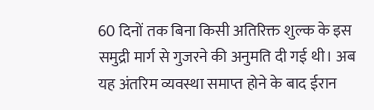60 दिनों तक बिना किसी अतिरिक्त शुल्क के इस समुद्री मार्ग से गुजरने की अनुमति दी गई थी। अब यह अंतरिम व्यवस्था समाप्त होने के बाद ईरान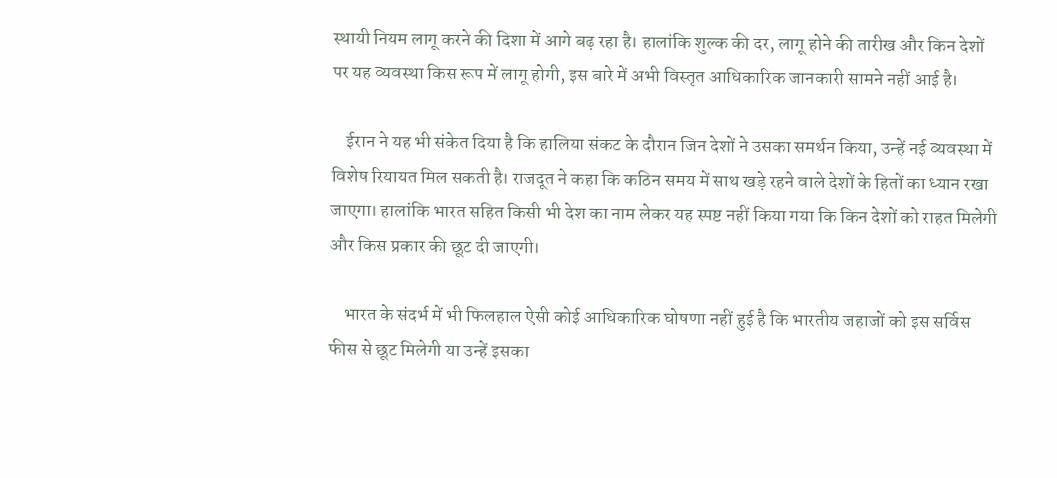स्थायी नियम लागू करने की दिशा में आगे बढ़ रहा है। हालांकि शुल्क की दर, लागू होने की तारीख और किन देशों पर यह व्यवस्था किस रूप में लागू होगी, इस बारे में अभी विस्तृत आधिकारिक जानकारी सामने नहीं आई है।

    ईरान ने यह भी संकेत दिया है कि हालिया संकट के दौरान जिन देशों ने उसका समर्थन किया, उन्हें नई व्यवस्था में विशेष रियायत मिल सकती है। राजदूत ने कहा कि कठिन समय में साथ खड़े रहने वाले देशों के हितों का ध्यान रखा जाएगा। हालांकि भारत सहित किसी भी देश का नाम लेकर यह स्पष्ट नहीं किया गया कि किन देशों को राहत मिलेगी और किस प्रकार की छूट दी जाएगी।

    भारत के संदर्भ में भी फिलहाल ऐसी कोई आधिकारिक घोषणा नहीं हुई है कि भारतीय जहाजों को इस सर्विस फीस से छूट मिलेगी या उन्हें इसका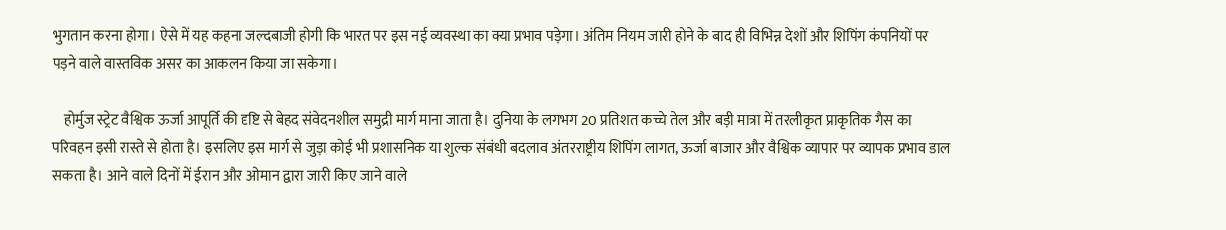भुगतान करना होगा। ऐसे में यह कहना जल्दबाजी होगी कि भारत पर इस नई व्यवस्था का क्या प्रभाव पड़ेगा। अंतिम नियम जारी होने के बाद ही विभिन्न देशों और शिपिंग कंपनियों पर पड़ने वाले वास्तविक असर का आकलन किया जा सकेगा।

    होर्मुज स्ट्रेट वैश्विक ऊर्जा आपूर्ति की दृष्टि से बेहद संवेदनशील समुद्री मार्ग माना जाता है। दुनिया के लगभग 20 प्रतिशत कच्चे तेल और बड़ी मात्रा में तरलीकृत प्राकृतिक गैस का परिवहन इसी रास्ते से होता है। इसलिए इस मार्ग से जुड़ा कोई भी प्रशासनिक या शुल्क संबंधी बदलाव अंतरराष्ट्रीय शिपिंग लागत, ऊर्जा बाजार और वैश्विक व्यापार पर व्यापक प्रभाव डाल सकता है। आने वाले दिनों में ईरान और ओमान द्वारा जारी किए जाने वाले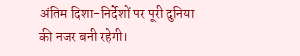अंतिम दिशा-निर्देशों पर पूरी दुनिया की नजर बनी रहेगी।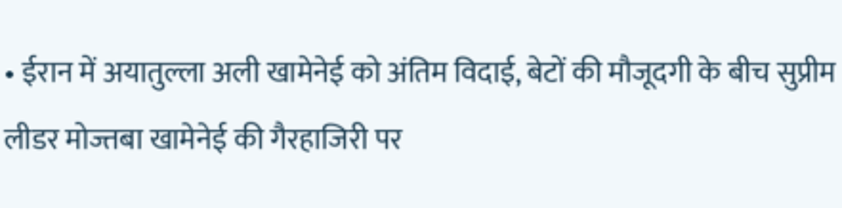• ईरान में अयातुल्ला अली खामेनेई को अंतिम विदाई, बेटों की मौजूदगी के बीच सुप्रीम लीडर मोज्तबा खामेनेई की गैरहाजिरी पर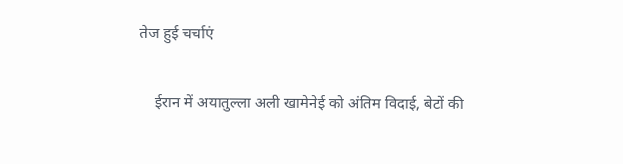तेज हुई चर्चाएं

    ईरान में अयातुल्ला अली खामेनेई को अंतिम विदाई, बेटों की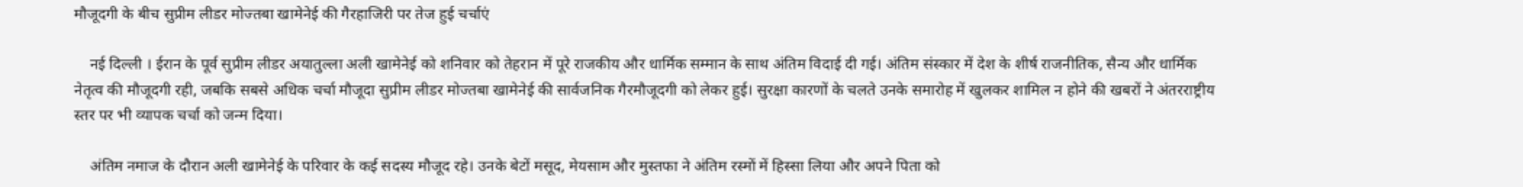मौजूदगी के बीच सुप्रीम लीडर मोज्तबा खामेनेई की गैरहाजिरी पर तेज हुई चर्चाएं

    नई दिल्ली । ईरान के पूर्व सुप्रीम लीडर अयातुल्ला अली खामेनेई को शनिवार को तेहरान में पूरे राजकीय और धार्मिक सम्मान के साथ अंतिम विदाई दी गई। अंतिम संस्कार में देश के शीर्ष राजनीतिक, सैन्य और धार्मिक नेतृत्व की मौजूदगी रही, जबकि सबसे अधिक चर्चा मौजूदा सुप्रीम लीडर मोज्तबा खामेनेई की सार्वजनिक गैरमौजूदगी को लेकर हुई। सुरक्षा कारणों के चलते उनके समारोह में खुलकर शामिल न होने की खबरों ने अंतरराष्ट्रीय स्तर पर भी व्यापक चर्चा को जन्म दिया।

    अंतिम नमाज के दौरान अली खामेनेई के परिवार के कई सदस्य मौजूद रहे। उनके बेटों मसूद, मेयसाम और मुस्तफा ने अंतिम रस्मों में हिस्सा लिया और अपने पिता को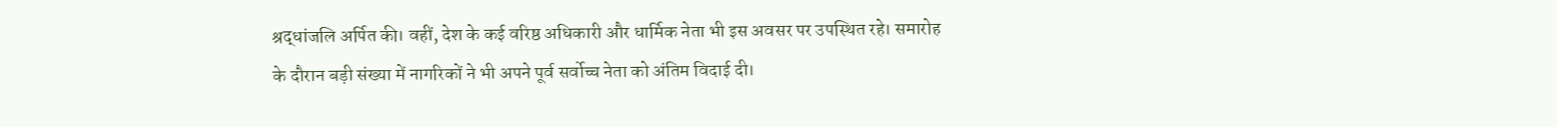श्रद्धांजलि अर्पित की। वहीं, देश के कई वरिष्ठ अधिकारी और धार्मिक नेता भी इस अवसर पर उपस्थित रहे। समारोह के दौरान बड़ी संख्या में नागरिकों ने भी अपने पूर्व सर्वोच्च नेता को अंतिम विदाई दी।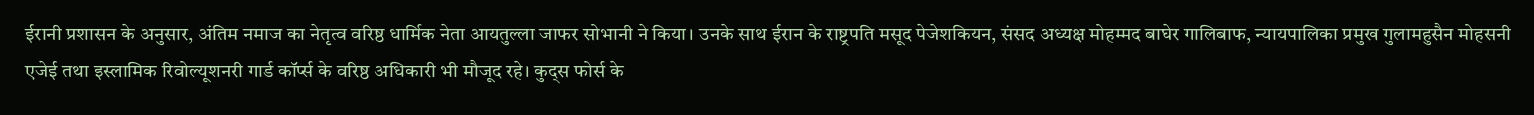ईरानी प्रशासन के अनुसार, अंतिम नमाज का नेतृत्व वरिष्ठ धार्मिक नेता आयतुल्ला जाफर सोभानी ने किया। उनके साथ ईरान के राष्ट्रपति मसूद पेजेशकियन, संसद अध्यक्ष मोहम्मद बाघेर गालिबाफ, न्यायपालिका प्रमुख गुलामहुसैन मोहसनी एजेई तथा इस्लामिक रिवोल्यूशनरी गार्ड कॉर्प्स के वरिष्ठ अधिकारी भी मौजूद रहे। कुद्स फोर्स के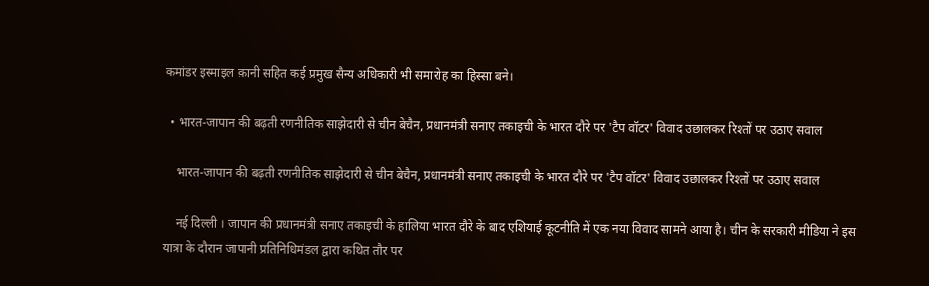कमांडर इस्माइल क़ानी सहित कई प्रमुख सैन्य अधिकारी भी समारोह का हिस्सा बने।

  • भारत-जापान की बढ़ती रणनीतिक साझेदारी से चीन बेचैन, प्रधानमंत्री सनाए तकाइची के भारत दौरे पर 'टैप वॉटर' विवाद उछालकर रिश्तों पर उठाए सवाल

    भारत-जापान की बढ़ती रणनीतिक साझेदारी से चीन बेचैन, प्रधानमंत्री सनाए तकाइची के भारत दौरे पर 'टैप वॉटर' विवाद उछालकर रिश्तों पर उठाए सवाल

    नई दिल्ली । जापान की प्रधानमंत्री सनाए तकाइची के हालिया भारत दौरे के बाद एशियाई कूटनीति में एक नया विवाद सामने आया है। चीन के सरकारी मीडिया ने इस यात्रा के दौरान जापानी प्रतिनिधिमंडल द्वारा कथित तौर पर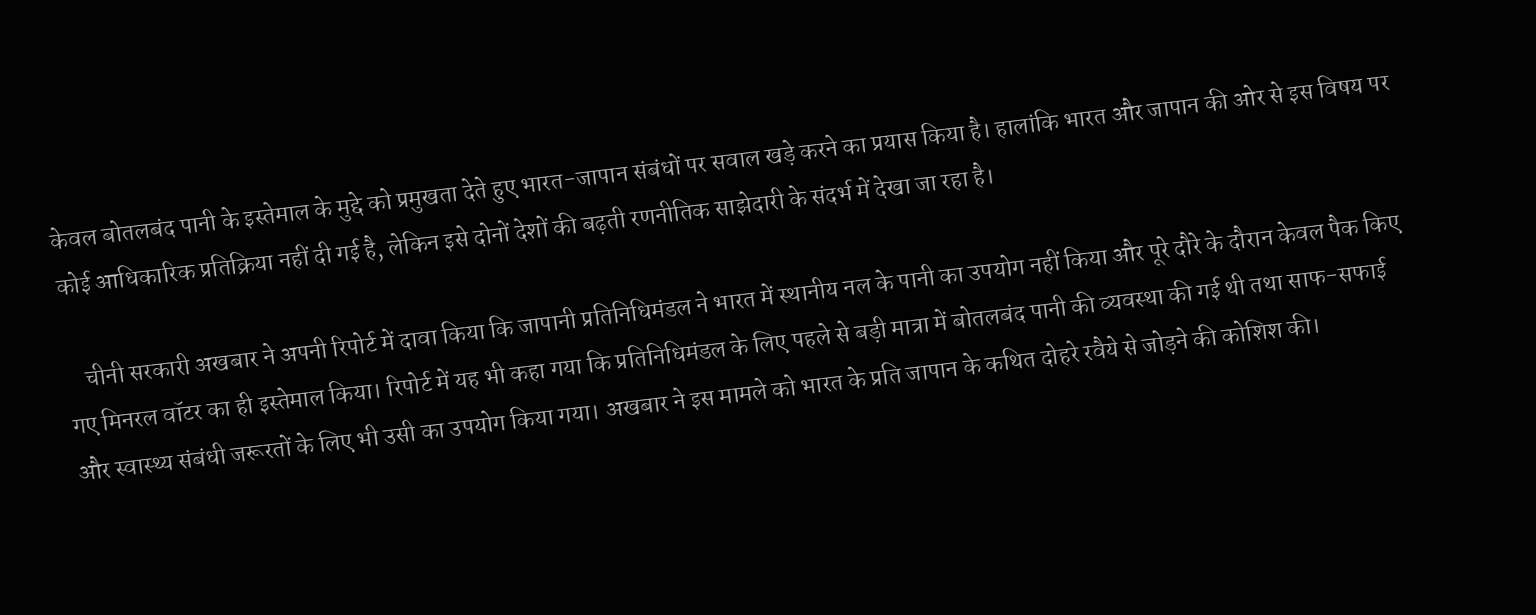केवल बोतलबंद पानी के इस्तेमाल के मुद्दे को प्रमुखता देते हुए भारत-जापान संबंधों पर सवाल खड़े करने का प्रयास किया है। हालांकि भारत और जापान की ओर से इस विषय पर कोई आधिकारिक प्रतिक्रिया नहीं दी गई है, लेकिन इसे दोनों देशों की बढ़ती रणनीतिक साझेदारी के संदर्भ में देखा जा रहा है।

    चीनी सरकारी अखबार ने अपनी रिपोर्ट में दावा किया कि जापानी प्रतिनिधिमंडल ने भारत में स्थानीय नल के पानी का उपयोग नहीं किया और पूरे दौरे के दौरान केवल पैक किए गए मिनरल वॉटर का ही इस्तेमाल किया। रिपोर्ट में यह भी कहा गया कि प्रतिनिधिमंडल के लिए पहले से बड़ी मात्रा में बोतलबंद पानी की व्यवस्था की गई थी तथा साफ-सफाई और स्वास्थ्य संबंधी जरूरतों के लिए भी उसी का उपयोग किया गया। अखबार ने इस मामले को भारत के प्रति जापान के कथित दोहरे रवैये से जोड़ने की कोशिश की।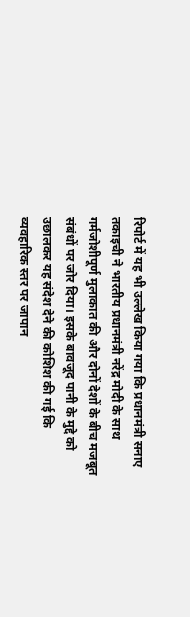रिपोर्ट में यह भी उल्लेख किया गया कि प्रधानमंत्री सनाए तकाइची ने भारतीय प्रधानमंत्री नरेंद्र मोदी के साथ गर्मजोशीपूर्ण मुलाकात की और दोनों देशों के बीच मजबूत संबंधों पर जोर दिया। इसके बावजूद पानी के मुद्दे को उछालकर यह संदेश देने की कोशिश की गई कि व्यवहारिक स्तर पर जापान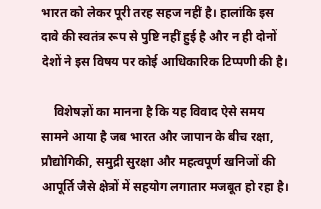भारत को लेकर पूरी तरह सहज नहीं है। हालांकि इस दावे की स्वतंत्र रूप से पुष्टि नहीं हुई है और न ही दोनों देशों ने इस विषय पर कोई आधिकारिक टिप्पणी की है।

    विशेषज्ञों का मानना है कि यह विवाद ऐसे समय सामने आया है जब भारत और जापान के बीच रक्षा, प्रौद्योगिकी, समुद्री सुरक्षा और महत्वपूर्ण खनिजों की आपूर्ति जैसे क्षेत्रों में सहयोग लगातार मजबूत हो रहा है।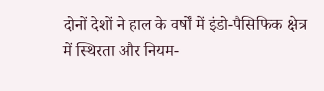दोनों देशों ने हाल के वर्षों में इंडो-पैसिफिक क्षेत्र में स्थिरता और नियम-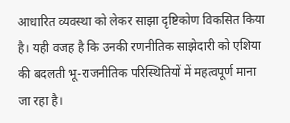आधारित व्यवस्था को लेकर साझा दृष्टिकोण विकसित किया है। यही वजह है कि उनकी रणनीतिक साझेदारी को एशिया की बदलती भू-राजनीतिक परिस्थितियों में महत्वपूर्ण माना जा रहा है।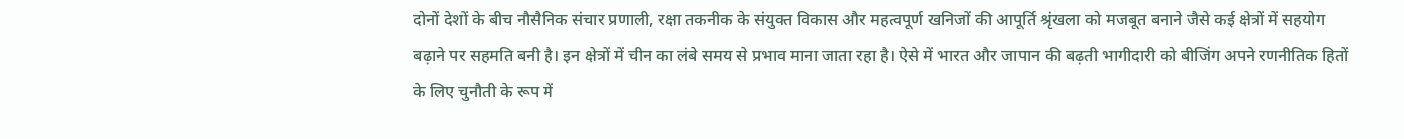दोनों देशों के बीच नौसैनिक संचार प्रणाली, रक्षा तकनीक के संयुक्त विकास और महत्वपूर्ण खनिजों की आपूर्ति श्रृंखला को मजबूत बनाने जैसे कई क्षेत्रों में सहयोग बढ़ाने पर सहमति बनी है। इन क्षेत्रों में चीन का लंबे समय से प्रभाव माना जाता रहा है। ऐसे में भारत और जापान की बढ़ती भागीदारी को बीजिंग अपने रणनीतिक हितों के लिए चुनौती के रूप में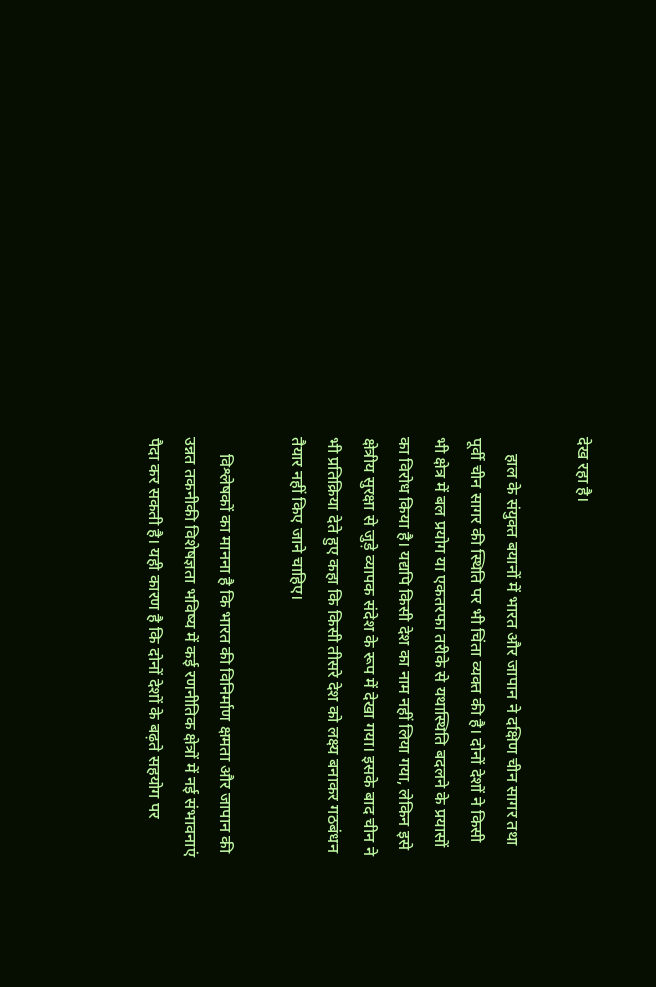देख रहा है।

    हाल के संयुक्त बयानों में भारत और जापान ने दक्षिण चीन सागर तथा पूर्वी चीन सागर की स्थिति पर भी चिंता व्यक्त की है। दोनों देशों ने किसी भी क्षेत्र में बल प्रयोग या एकतरफा तरीके से यथास्थिति बदलने के प्रयासों का विरोध किया है। यद्यपि किसी देश का नाम नहीं लिया गया, लेकिन इसे क्षेत्रीय सुरक्षा से जुड़े व्यापक संदेश के रूप में देखा गया। इसके बाद चीन ने भी प्रतिक्रिया देते हुए कहा कि किसी तीसरे देश को लक्ष्य बनाकर गठबंधन तैयार नहीं किए जाने चाहिए।

    विश्लेषकों का मानना है कि भारत की विनिर्माण क्षमता और जापान की उन्नत तकनीकी विशेषज्ञता भविष्य में कई रणनीतिक क्षेत्रों में नई संभावनाएं पैदा कर सकती है। यही कारण है कि दोनों देशों के बढ़ते सहयोग पर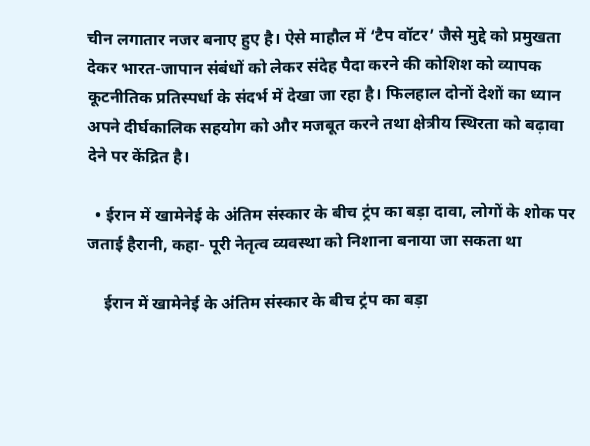चीन लगातार नजर बनाए हुए है। ऐसे माहौल में ‘टैप वॉटर’ जैसे मुद्दे को प्रमुखता देकर भारत-जापान संबंधों को लेकर संदेह पैदा करने की कोशिश को व्यापक कूटनीतिक प्रतिस्पर्धा के संदर्भ में देखा जा रहा है। फिलहाल दोनों देशों का ध्यान अपने दीर्घकालिक सहयोग को और मजबूत करने तथा क्षेत्रीय स्थिरता को बढ़ावा देने पर केंद्रित है।

  • ईरान में खामेनेई के अंतिम संस्कार के बीच ट्रंप का बड़ा दावा, लोगों के शोक पर जताई हैरानी, कहा- पूरी नेतृत्व व्यवस्था को निशाना बनाया जा सकता था

    ईरान में खामेनेई के अंतिम संस्कार के बीच ट्रंप का बड़ा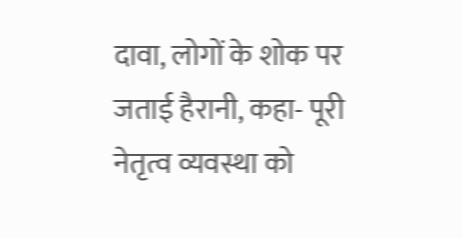दावा, लोगों के शोक पर जताई हैरानी, कहा- पूरी नेतृत्व व्यवस्था को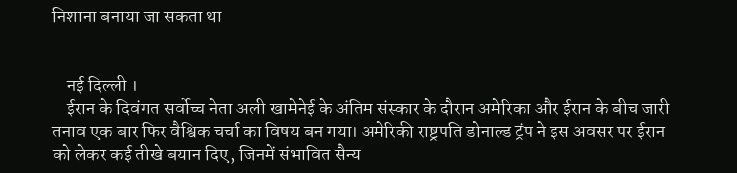निशाना बनाया जा सकता था


    नई दिल्ली ।
    ईरान के दिवंगत सर्वोच्च नेता अली खामेनेई के अंतिम संस्कार के दौरान अमेरिका और ईरान के बीच जारी तनाव एक बार फिर वैश्विक चर्चा का विषय बन गया। अमेरिकी राष्ट्रपति डोनाल्ड ट्रंप ने इस अवसर पर ईरान को लेकर कई तीखे बयान दिए, जिनमें संभावित सैन्य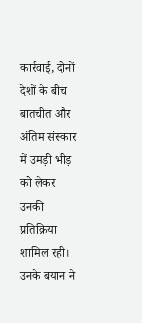कार्रवाई, दोनों देशों के बीच बातचीत और अंतिम संस्कार में उमड़ी भीड़ को लेकर उनकी प्रतिक्रिया शामिल रही। उनके बयान ने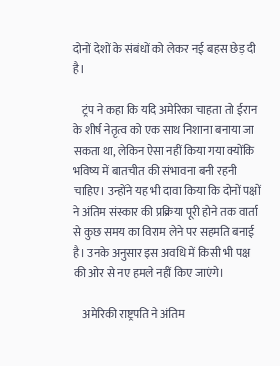दोनों देशों के संबंधों को लेकर नई बहस छेड़ दी है।

    ट्रंप ने कहा कि यदि अमेरिका चाहता तो ईरान के शीर्ष नेतृत्व को एक साथ निशाना बनाया जा सकता था, लेकिन ऐसा नहीं किया गया क्योंकि भविष्य में बातचीत की संभावना बनी रहनी चाहिए। उन्होंने यह भी दावा किया कि दोनों पक्षों ने अंतिम संस्कार की प्रक्रिया पूरी होने तक वार्ता से कुछ समय का विराम लेने पर सहमति बनाई है। उनके अनुसार इस अवधि में किसी भी पक्ष की ओर से नए हमले नहीं किए जाएंगे।

    अमेरिकी राष्ट्रपति ने अंतिम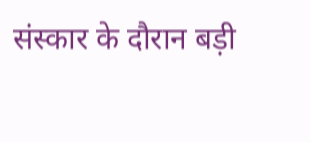संस्कार के दौरान बड़ी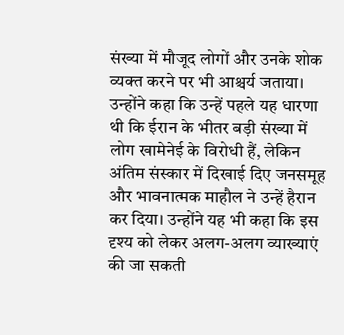संख्या में मौजूद लोगों और उनके शोक व्यक्त करने पर भी आश्चर्य जताया। उन्होंने कहा कि उन्हें पहले यह धारणा थी कि ईरान के भीतर बड़ी संख्या में लोग खामेनेई के विरोधी हैं, लेकिन अंतिम संस्कार में दिखाई दिए जनसमूह और भावनात्मक माहौल ने उन्हें हैरान कर दिया। उन्होंने यह भी कहा कि इस दृश्य को लेकर अलग-अलग व्याख्याएं की जा सकती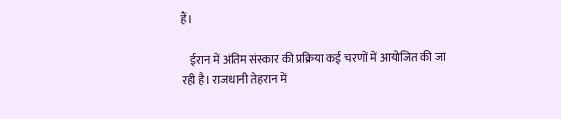हैं।

    ईरान में अंतिम संस्कार की प्रक्रिया कई चरणों में आयोजित की जा रही है। राजधानी तेहरान में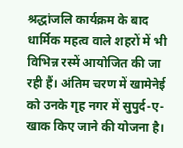श्रद्धांजलि कार्यक्रम के बाद धार्मिक महत्व वाले शहरों में भी विभिन्न रस्में आयोजित की जा रही हैं। अंतिम चरण में खामेनेई को उनके गृह नगर में सुपुर्द-ए-खाक किए जाने की योजना है।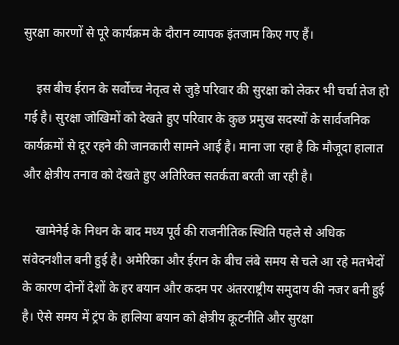सुरक्षा कारणों से पूरे कार्यक्रम के दौरान व्यापक इंतजाम किए गए हैं।

    इस बीच ईरान के सर्वोच्च नेतृत्व से जुड़े परिवार की सुरक्षा को लेकर भी चर्चा तेज हो गई है। सुरक्षा जोखिमों को देखते हुए परिवार के कुछ प्रमुख सदस्यों के सार्वजनिक कार्यक्रमों से दूर रहने की जानकारी सामने आई है। माना जा रहा है कि मौजूदा हालात और क्षेत्रीय तनाव को देखते हुए अतिरिक्त सतर्कता बरती जा रही है।

    खामेनेई के निधन के बाद मध्य पूर्व की राजनीतिक स्थिति पहले से अधिक संवेदनशील बनी हुई है। अमेरिका और ईरान के बीच लंबे समय से चले आ रहे मतभेदों के कारण दोनों देशों के हर बयान और कदम पर अंतरराष्ट्रीय समुदाय की नजर बनी हुई है। ऐसे समय में ट्रंप के हालिया बयान को क्षेत्रीय कूटनीति और सुरक्षा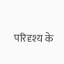परिदृश्य के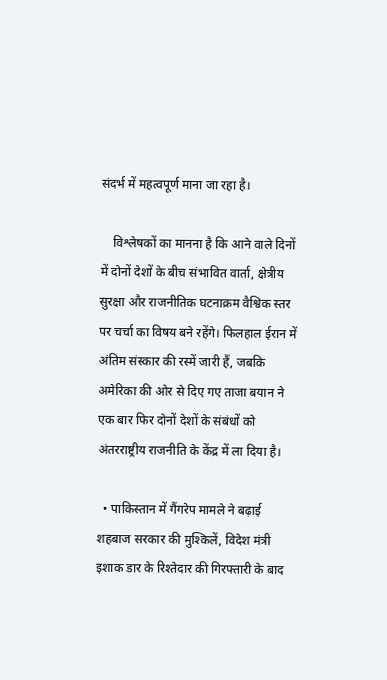संदर्भ में महत्वपूर्ण माना जा रहा है।

    विश्लेषकों का मानना है कि आने वाले दिनों में दोनों देशों के बीच संभावित वार्ता, क्षेत्रीय सुरक्षा और राजनीतिक घटनाक्रम वैश्विक स्तर पर चर्चा का विषय बने रहेंगे। फिलहाल ईरान में अंतिम संस्कार की रस्में जारी हैं, जबकि अमेरिका की ओर से दिए गए ताजा बयान ने एक बार फिर दोनों देशों के संबंधों को अंतरराष्ट्रीय राजनीति के केंद्र में ला दिया है।

  • पाकिस्तान में गैंगरेप मामले ने बढ़ाई शहबाज सरकार की मुश्किलें, विदेश मंत्री इशाक डार के रिश्तेदार की गिरफ्तारी के बाद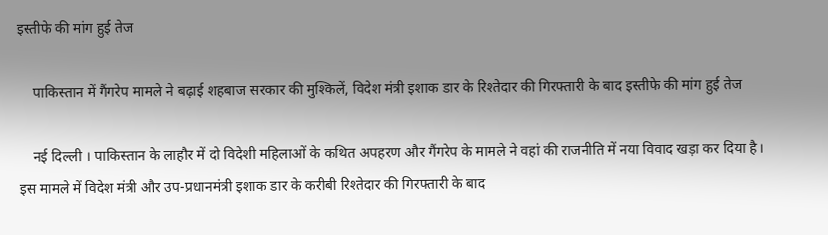इस्तीफे की मांग हुई तेज

    पाकिस्तान में गैंगरेप मामले ने बढ़ाई शहबाज सरकार की मुश्किलें, विदेश मंत्री इशाक डार के रिश्तेदार की गिरफ्तारी के बाद इस्तीफे की मांग हुई तेज

    नई दिल्ली । पाकिस्तान के लाहौर में दो विदेशी महिलाओं के कथित अपहरण और गैंगरेप के मामले ने वहां की राजनीति में नया विवाद खड़ा कर दिया है। इस मामले में विदेश मंत्री और उप-प्रधानमंत्री इशाक डार के करीबी रिश्तेदार की गिरफ्तारी के बाद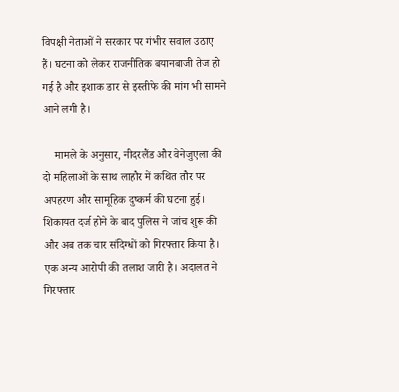विपक्षी नेताओं ने सरकार पर गंभीर सवाल उठाए हैं। घटना को लेकर राजनीतिक बयानबाजी तेज हो गई है और इशाक डार से इस्तीफे की मांग भी सामने आने लगी है।

    मामले के अनुसार, नीदरलैंड और वेनेजुएला की दो महिलाओं के साथ लाहौर में कथित तौर पर अपहरण और सामूहिक दुष्कर्म की घटना हुई। शिकायत दर्ज होने के बाद पुलिस ने जांच शुरू की और अब तक चार संदिग्धों को गिरफ्तार किया है। एक अन्य आरोपी की तलाश जारी है। अदालत ने गिरफ्तार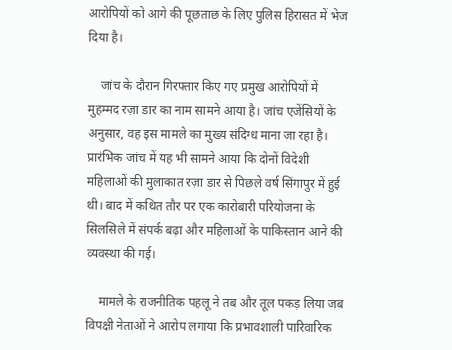आरोपियों को आगे की पूछताछ के लिए पुलिस हिरासत में भेज दिया है।

    जांच के दौरान गिरफ्तार किए गए प्रमुख आरोपियों में मुहम्मद रज़ा डार का नाम सामने आया है। जांच एजेंसियों के अनुसार, वह इस मामले का मुख्य संदिग्ध माना जा रहा है। प्रारंभिक जांच में यह भी सामने आया कि दोनों विदेशी महिलाओं की मुलाकात रज़ा डार से पिछले वर्ष सिंगापुर में हुई थी। बाद में कथित तौर पर एक कारोबारी परियोजना के सिलसिले में संपर्क बढ़ा और महिलाओं के पाकिस्तान आने की व्यवस्था की गई।

    मामले के राजनीतिक पहलू ने तब और तूल पकड़ लिया जब विपक्षी नेताओं ने आरोप लगाया कि प्रभावशाली पारिवारिक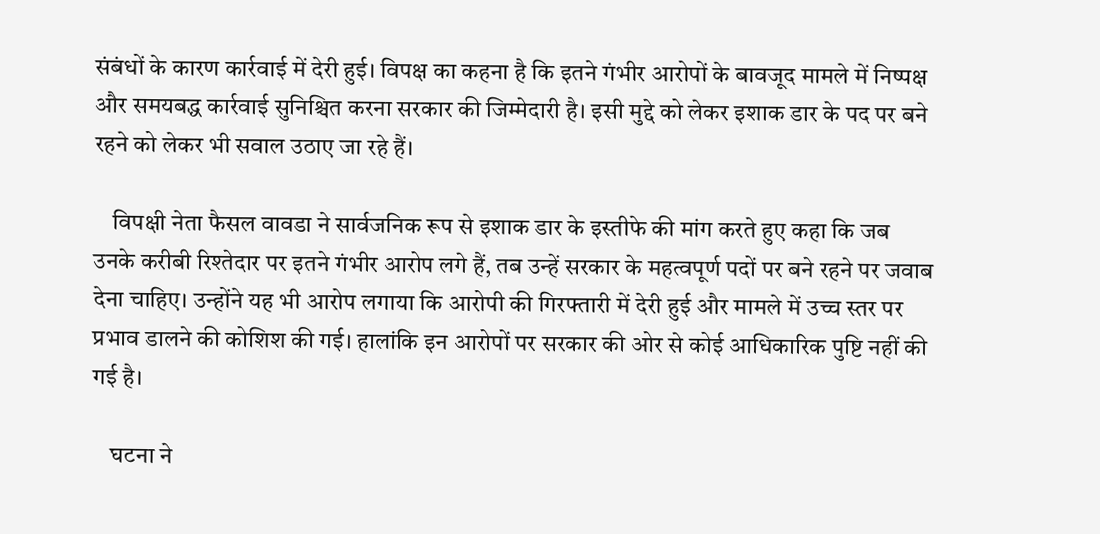संबंधों के कारण कार्रवाई में देरी हुई। विपक्ष का कहना है कि इतने गंभीर आरोपों के बावजूद मामले में निष्पक्ष और समयबद्ध कार्रवाई सुनिश्चित करना सरकार की जिम्मेदारी है। इसी मुद्दे को लेकर इशाक डार के पद पर बने रहने को लेकर भी सवाल उठाए जा रहे हैं।

    विपक्षी नेता फैसल वावडा ने सार्वजनिक रूप से इशाक डार के इस्तीफे की मांग करते हुए कहा कि जब उनके करीबी रिश्तेदार पर इतने गंभीर आरोप लगे हैं, तब उन्हें सरकार के महत्वपूर्ण पदों पर बने रहने पर जवाब देना चाहिए। उन्होंने यह भी आरोप लगाया कि आरोपी की गिरफ्तारी में देरी हुई और मामले में उच्च स्तर पर प्रभाव डालने की कोशिश की गई। हालांकि इन आरोपों पर सरकार की ओर से कोई आधिकारिक पुष्टि नहीं की गई है।

    घटना ने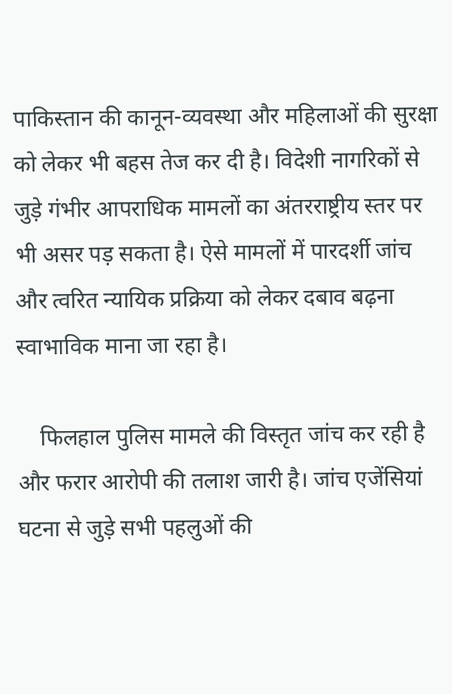पाकिस्तान की कानून-व्यवस्था और महिलाओं की सुरक्षा को लेकर भी बहस तेज कर दी है। विदेशी नागरिकों से जुड़े गंभीर आपराधिक मामलों का अंतरराष्ट्रीय स्तर पर भी असर पड़ सकता है। ऐसे मामलों में पारदर्शी जांच और त्वरित न्यायिक प्रक्रिया को लेकर दबाव बढ़ना स्वाभाविक माना जा रहा है।

    फिलहाल पुलिस मामले की विस्तृत जांच कर रही है और फरार आरोपी की तलाश जारी है। जांच एजेंसियां घटना से जुड़े सभी पहलुओं की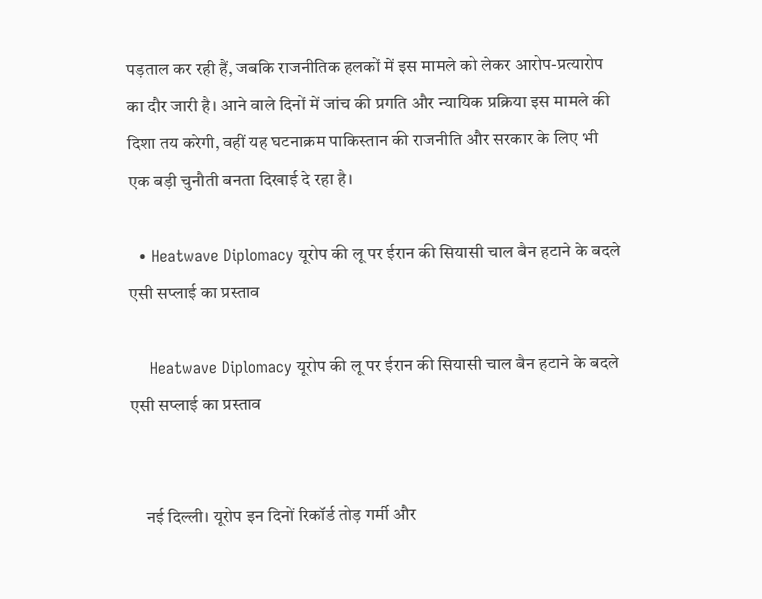पड़ताल कर रही हैं, जबकि राजनीतिक हलकों में इस मामले को लेकर आरोप-प्रत्यारोप का दौर जारी है। आने वाले दिनों में जांच की प्रगति और न्यायिक प्रक्रिया इस मामले की दिशा तय करेगी, वहीं यह घटनाक्रम पाकिस्तान की राजनीति और सरकार के लिए भी एक बड़ी चुनौती बनता दिखाई दे रहा है।

  • Heatwave Diplomacy यूरोप की लू पर ईरान की सियासी चाल बैन हटाने के बदले एसी सप्लाई का प्रस्ताव

    Heatwave Diplomacy यूरोप की लू पर ईरान की सियासी चाल बैन हटाने के बदले एसी सप्लाई का प्रस्ताव


    नई दिल्ली। यूरोप इन दिनों रिकॉर्ड तोड़ गर्मी और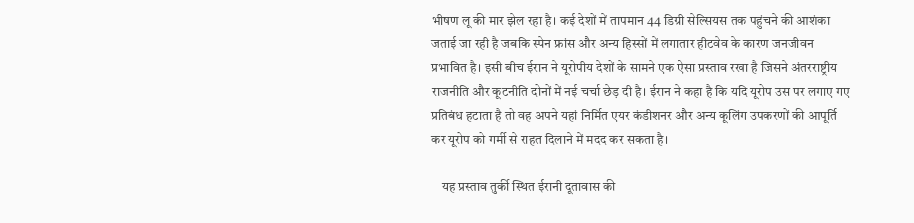भीषण लू की मार झेल रहा है। कई देशों में तापमान 44 डिग्री सेल्सियस तक पहुंचने की आशंका जताई जा रही है जबकि स्पेन फ्रांस और अन्य हिस्सों में लगातार हीटवेव के कारण जनजीवन प्रभावित है। इसी बीच ईरान ने यूरोपीय देशों के सामने एक ऐसा प्रस्ताव रखा है जिसने अंतरराष्ट्रीय राजनीति और कूटनीति दोनों में नई चर्चा छेड़ दी है। ईरान ने कहा है कि यदि यूरोप उस पर लगाए गए प्रतिबंध हटाता है तो वह अपने यहां निर्मित एयर कंडीशनर और अन्य कूलिंग उपकरणों की आपूर्ति कर यूरोप को गर्मी से राहत दिलाने में मदद कर सकता है।

    यह प्रस्ताव तुर्की स्थित ईरानी दूतावास की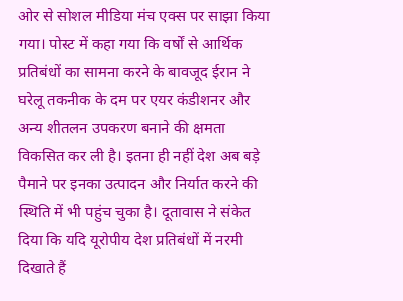ओर से सोशल मीडिया मंच एक्स पर साझा किया गया। पोस्ट में कहा गया कि वर्षों से आर्थिक प्रतिबंधों का सामना करने के बावजूद ईरान ने घरेलू तकनीक के दम पर एयर कंडीशनर और अन्य शीतलन उपकरण बनाने की क्षमता विकसित कर ली है। इतना ही नहीं देश अब बड़े पैमाने पर इनका उत्पादन और निर्यात करने की स्थिति में भी पहुंच चुका है। दूतावास ने संकेत दिया कि यदि यूरोपीय देश प्रतिबंधों में नरमी दिखाते हैं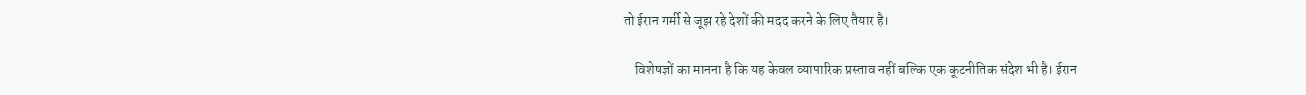तो ईरान गर्मी से जूझ रहे देशों की मदद करने के लिए तैयार है।

    विशेषज्ञों का मानना है कि यह केवल व्यापारिक प्रस्ताव नहीं बल्कि एक कूटनीतिक संदेश भी है। ईरान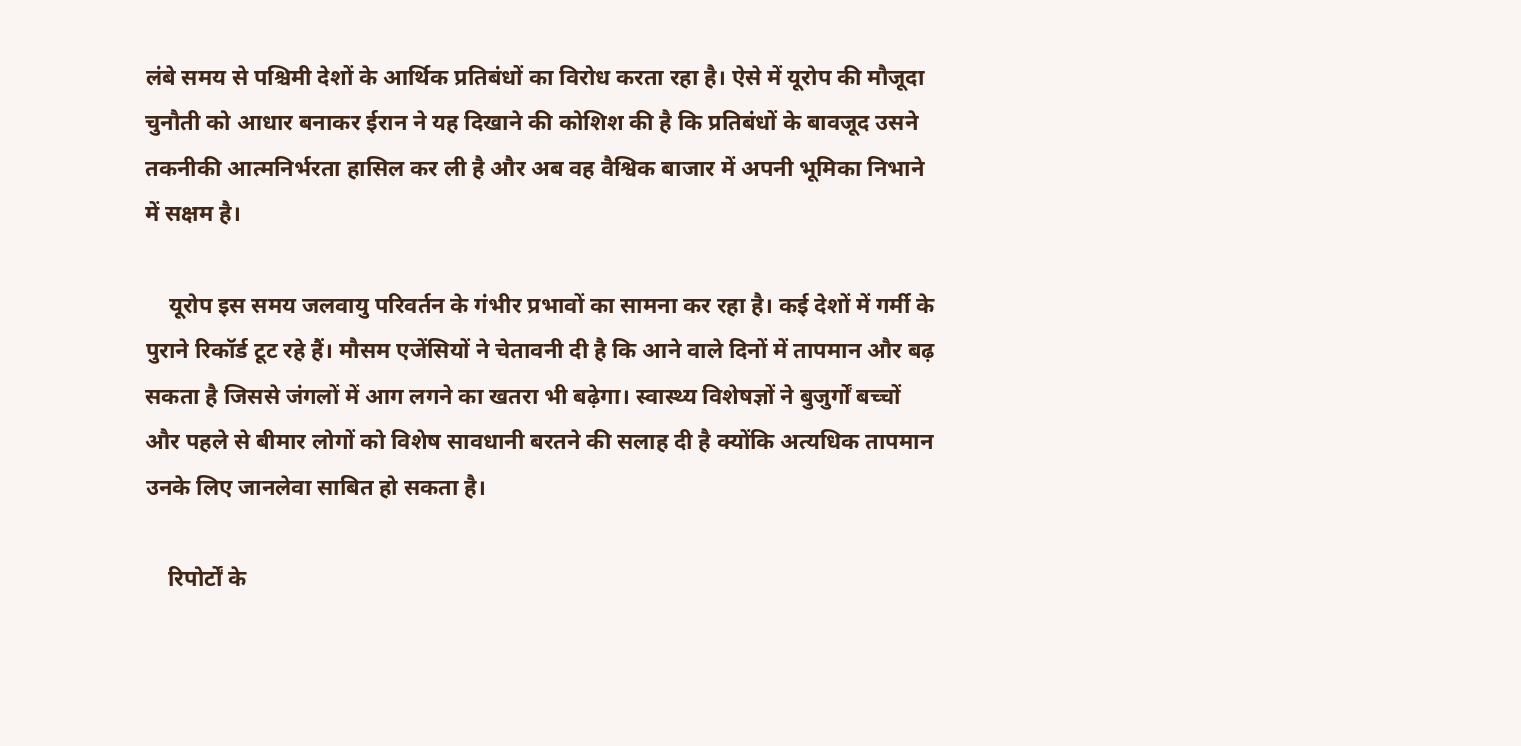लंबे समय से पश्चिमी देशों के आर्थिक प्रतिबंधों का विरोध करता रहा है। ऐसे में यूरोप की मौजूदा चुनौती को आधार बनाकर ईरान ने यह दिखाने की कोशिश की है कि प्रतिबंधों के बावजूद उसने तकनीकी आत्मनिर्भरता हासिल कर ली है और अब वह वैश्विक बाजार में अपनी भूमिका निभाने में सक्षम है।

    यूरोप इस समय जलवायु परिवर्तन के गंभीर प्रभावों का सामना कर रहा है। कई देशों में गर्मी के पुराने रिकॉर्ड टूट रहे हैं। मौसम एजेंसियों ने चेतावनी दी है कि आने वाले दिनों में तापमान और बढ़ सकता है जिससे जंगलों में आग लगने का खतरा भी बढ़ेगा। स्वास्थ्य विशेषज्ञों ने बुजुर्गों बच्चों और पहले से बीमार लोगों को विशेष सावधानी बरतने की सलाह दी है क्योंकि अत्यधिक तापमान उनके लिए जानलेवा साबित हो सकता है।

    रिपोर्टों के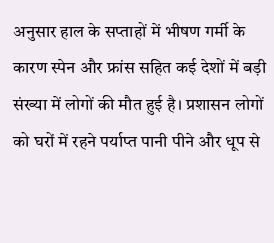अनुसार हाल के सप्ताहों में भीषण गर्मी के कारण स्पेन और फ्रांस सहित कई देशों में बड़ी संख्या में लोगों की मौत हुई है। प्रशासन लोगों को घरों में रहने पर्याप्त पानी पीने और धूप से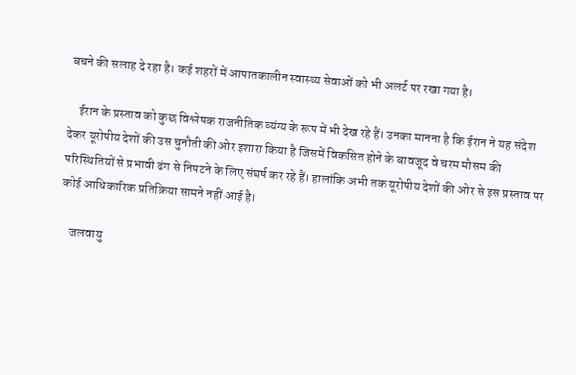बचने की सलाह दे रहा है। कई शहरों में आपातकालीन स्वास्थ्य सेवाओं को भी अलर्ट पर रखा गया है।

    ईरान के प्रस्ताव को कुछ विश्लेषक राजनीतिक व्यंग्य के रूप में भी देख रहे हैं। उनका मानना है कि ईरान ने यह संदेश देकर यूरोपीय देशों की उस चुनौती की ओर इशारा किया है जिसमें विकसित होने के बावजूद वे चरम मौसम की परिस्थितियों से प्रभावी ढंग से निपटने के लिए संघर्ष कर रहे हैं। हालांकि अभी तक यूरोपीय देशों की ओर से इस प्रस्ताव पर कोई आधिकारिक प्रतिक्रिया सामने नहीं आई है।

    जलवायु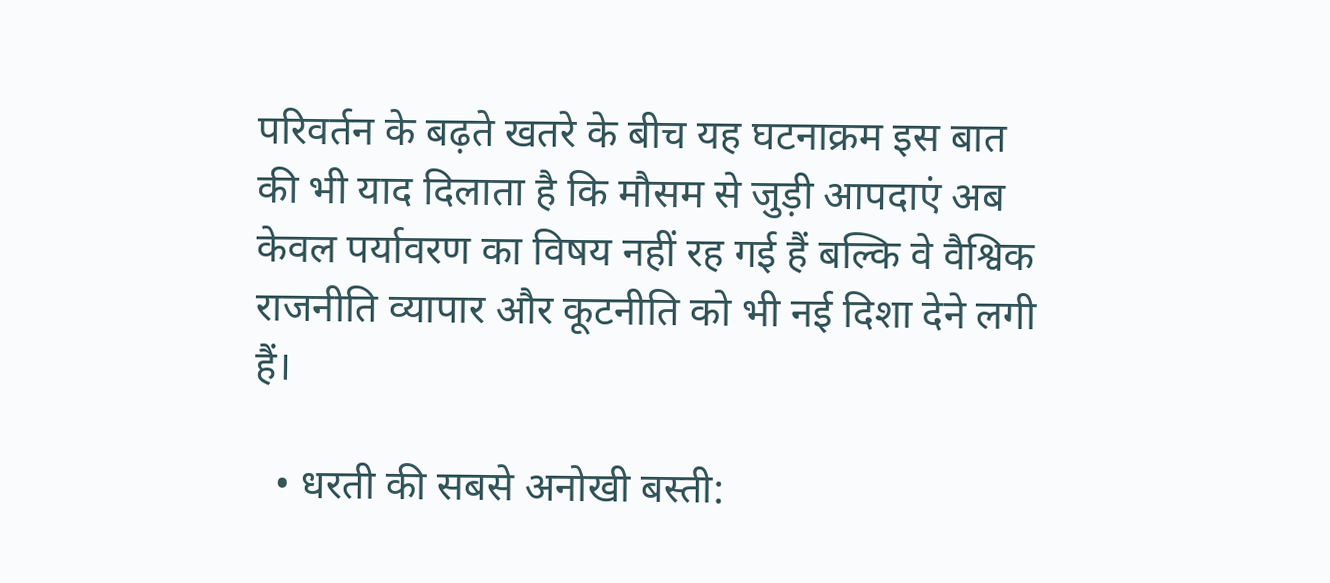परिवर्तन के बढ़ते खतरे के बीच यह घटनाक्रम इस बात की भी याद दिलाता है कि मौसम से जुड़ी आपदाएं अब केवल पर्यावरण का विषय नहीं रह गई हैं बल्कि वे वैश्विक राजनीति व्यापार और कूटनीति को भी नई दिशा देने लगी हैं।

  • धरती की सबसे अनोखी बस्ती: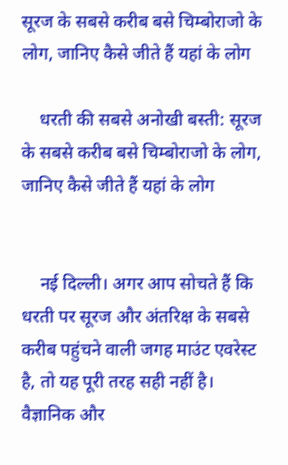सूरज के सबसे करीब बसे चिम्बोराजो के लोग, जानिए कैसे जीते हैं यहां के लोग

    धरती की सबसे अनोखी बस्ती: सूरज के सबसे करीब बसे चिम्बोराजो के लोग, जानिए कैसे जीते हैं यहां के लोग


    नई दिल्ली। अगर आप सोचते हैं कि धरती पर सूरज और अंतरिक्ष के सबसे करीब पहुंचने वाली जगह माउंट एवरेस्ट है, तो यह पूरी तरह सही नहीं है। वैज्ञानिक और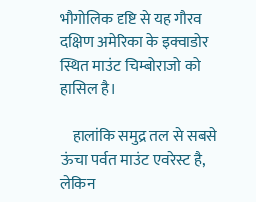भौगोलिक दृष्टि से यह गौरव दक्षिण अमेरिका के इक्वाडोर स्थित माउंट चिम्बोराजो को हासिल है।

    हालांकि समुद्र तल से सबसे ऊंचा पर्वत माउंट एवरेस्ट है, लेकिन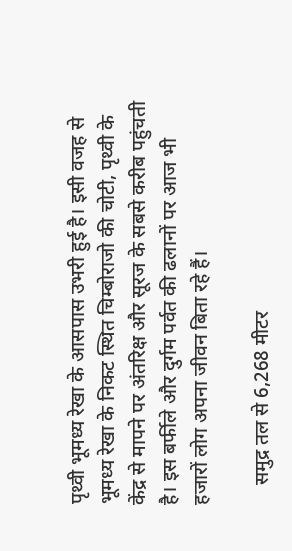पृथ्वी भूमध्य रेखा के आसपास उभरी हुई है। इसी वजह से भूमध्य रेखा के निकट स्थित चिम्बोराजो की चोटी, पृथ्वी के केंद्र से मापने पर अंतरिक्ष और सूरज के सबसे करीब पहुंचती है। इस बर्फीले और दुर्गम पर्वत की ढलानों पर आज भी हजारों लोग अपना जीवन बिता रहे हैं।

    समुद्र तल से 6,268 मीटर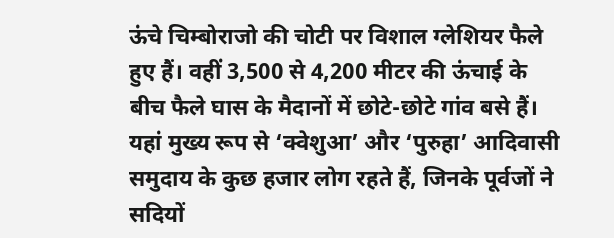ऊंचे चिम्बोराजो की चोटी पर विशाल ग्लेशियर फैले हुए हैं। वहीं 3,500 से 4,200 मीटर की ऊंचाई के बीच फैले घास के मैदानों में छोटे-छोटे गांव बसे हैं। यहां मुख्य रूप से ‘क्वेशुआ’ और ‘पुरुहा’ आदिवासी समुदाय के कुछ हजार लोग रहते हैं, जिनके पूर्वजों ने सदियों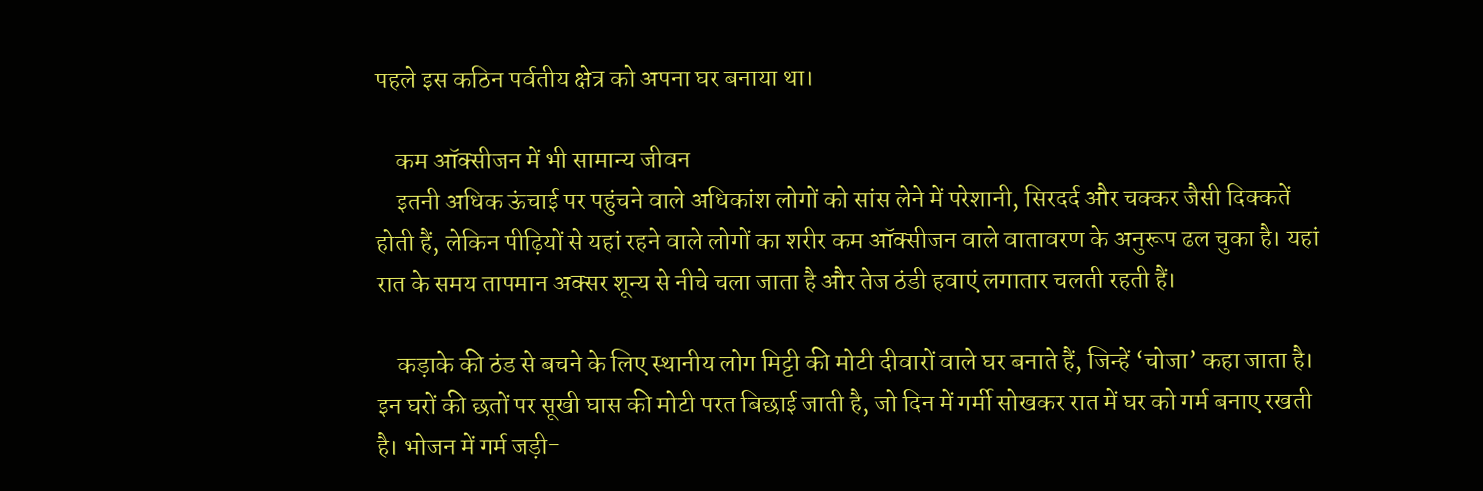पहले इस कठिन पर्वतीय क्षेत्र को अपना घर बनाया था।

    कम ऑक्सीजन में भी सामान्य जीवन
    इतनी अधिक ऊंचाई पर पहुंचने वाले अधिकांश लोगों को सांस लेने में परेशानी, सिरदर्द और चक्कर जैसी दिक्कतें होती हैं, लेकिन पीढ़ियों से यहां रहने वाले लोगों का शरीर कम ऑक्सीजन वाले वातावरण के अनुरूप ढल चुका है। यहां रात के समय तापमान अक्सर शून्य से नीचे चला जाता है और तेज ठंडी हवाएं लगातार चलती रहती हैं।

    कड़ाके की ठंड से बचने के लिए स्थानीय लोग मिट्टी की मोटी दीवारों वाले घर बनाते हैं, जिन्हें ‘चोजा’ कहा जाता है। इन घरों की छतों पर सूखी घास की मोटी परत बिछाई जाती है, जो दिन में गर्मी सोखकर रात में घर को गर्म बनाए रखती है। भोजन में गर्म जड़ी-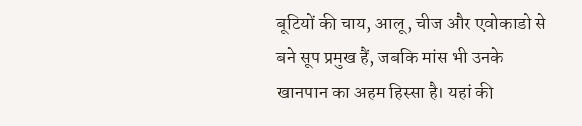बूटियों की चाय, आलू, चीज और एवोकाडो से बने सूप प्रमुख हैं, जबकि मांस भी उनके खानपान का अहम हिस्सा है। यहां की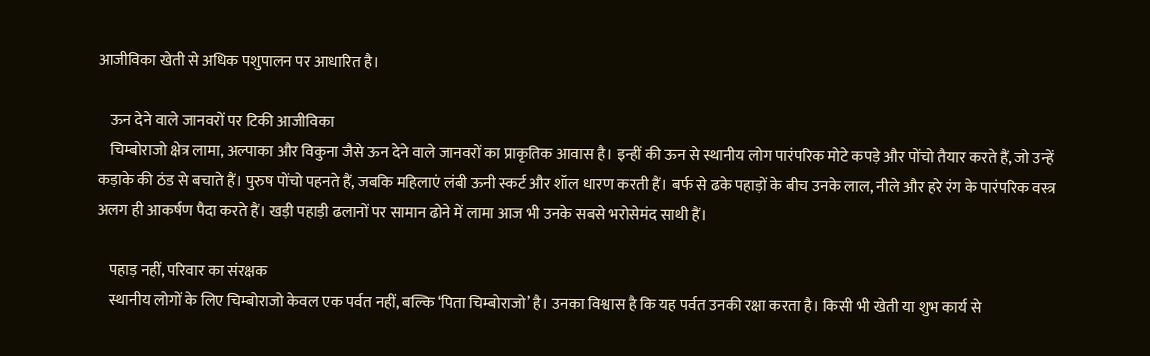आजीविका खेती से अधिक पशुपालन पर आधारित है।

    ऊन देने वाले जानवरों पर टिकी आजीविका
    चिम्बोराजो क्षेत्र लामा, अल्पाका और विकुना जैसे ऊन देने वाले जानवरों का प्राकृतिक आवास है। इन्हीं की ऊन से स्थानीय लोग पारंपरिक मोटे कपड़े और पोंचो तैयार करते हैं, जो उन्हें कड़ाके की ठंड से बचाते हैं। पुरुष पोंचो पहनते हैं, जबकि महिलाएं लंबी ऊनी स्कर्ट और शॉल धारण करती हैं। बर्फ से ढके पहाड़ों के बीच उनके लाल, नीले और हरे रंग के पारंपरिक वस्त्र अलग ही आकर्षण पैदा करते हैं। खड़ी पहाड़ी ढलानों पर सामान ढोने में लामा आज भी उनके सबसे भरोसेमंद साथी हैं।

    पहाड़ नहीं, परिवार का संरक्षक
    स्थानीय लोगों के लिए चिम्बोराजो केवल एक पर्वत नहीं, बल्कि ‘पिता चिम्बोराजो’ है। उनका विश्वास है कि यह पर्वत उनकी रक्षा करता है। किसी भी खेती या शुभ कार्य से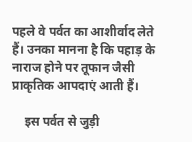पहले वे पर्वत का आशीर्वाद लेते हैं। उनका मानना है कि पहाड़ के नाराज होने पर तूफान जैसी प्राकृतिक आपदाएं आती हैं।

    इस पर्वत से जुड़ी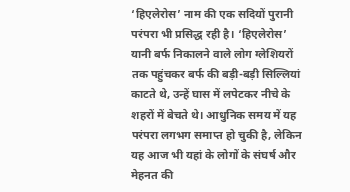‘हिएलेरोस’ नाम की एक सदियों पुरानी परंपरा भी प्रसिद्ध रही है। ‘हिएलेरोस’ यानी बर्फ निकालने वाले लोग ग्लेशियरों तक पहुंचकर बर्फ की बड़ी-बड़ी सिल्लियां काटते थे, उन्हें घास में लपेटकर नीचे के शहरों में बेचते थे। आधुनिक समय में यह परंपरा लगभग समाप्त हो चुकी है, लेकिन यह आज भी यहां के लोगों के संघर्ष और मेहनत की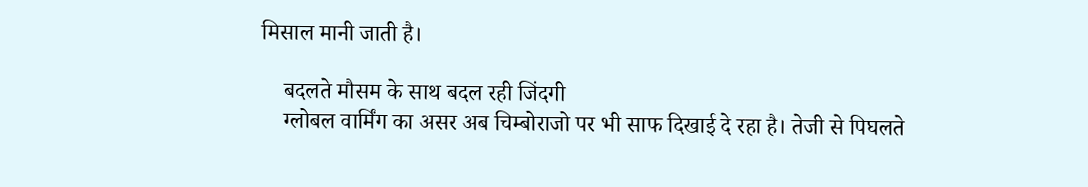मिसाल मानी जाती है।

    बदलते मौसम के साथ बदल रही जिंदगी
    ग्लोबल वार्मिंग का असर अब चिम्बोराजो पर भी साफ दिखाई दे रहा है। तेजी से पिघलते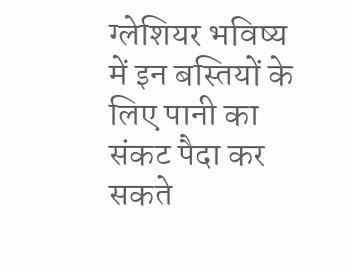ग्लेशियर भविष्य में इन बस्तियों के लिए पानी का संकट पैदा कर सकते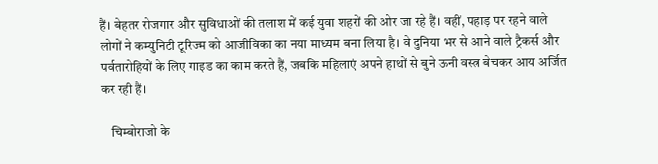हैं। बेहतर रोजगार और सुविधाओं की तलाश में कई युवा शहरों की ओर जा रहे हैं। वहीं, पहाड़ पर रहने वाले लोगों ने कम्युनिटी टूरिज्म को आजीविका का नया माध्यम बना लिया है। वे दुनिया भर से आने वाले ट्रैकर्स और पर्वतारोहियों के लिए गाइड का काम करते हैं, जबकि महिलाएं अपने हाथों से बुने ऊनी वस्त्र बेचकर आय अर्जित कर रही हैं।

    चिम्बोराजो के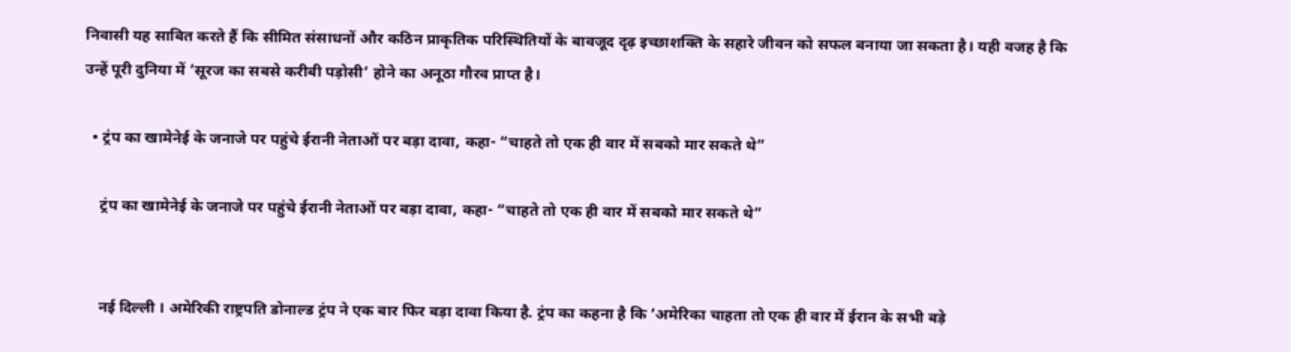निवासी यह साबित करते हैं कि सीमित संसाधनों और कठिन प्राकृतिक परिस्थितियों के बावजूद दृढ़ इच्छाशक्ति के सहारे जीवन को सफल बनाया जा सकता है। यही वजह है कि उन्हें पूरी दुनिया में ‘सूरज का सबसे करीबी पड़ोसी’ होने का अनूठा गौरव प्राप्त है।

  • ट्रंप का खामेनेई के जनाजे पर पहुंचे ईरानी नेताओं पर बड़ा दावा, कहा- “चाहते तो एक ही वार में सबको मार सकते थे”

    ट्रंप का खामेनेई के जनाजे पर पहुंचे ईरानी नेताओं पर बड़ा दावा, कहा- “चाहते तो एक ही वार में सबको मार सकते थे”


    नई दिल्‍ली । अमेरिकी राष्ट्रपति डोनाल्ड ट्रंप ने एक बार फिर बड़ा दावा किया है. ट्रंप का कहना है कि ‘अमेरिका चाहता तो एक ही वार में ईरान के सभी बड़े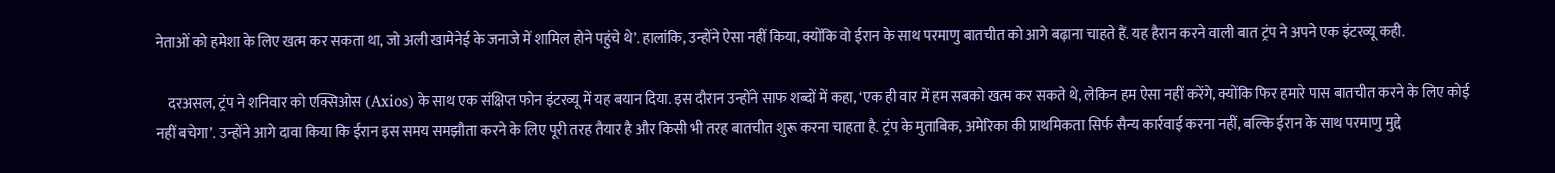नेताओं को हमेशा के लिए खत्म कर सकता था, जो अली खामेनेई के जनाजे में शामिल होने पहुंचे थे’. हालांकि, उन्होंने ऐसा नहीं किया, क्योंकि वो ईरान के साथ परमाणु बातचीत को आगे बढ़ाना चाहते हैं. यह हैरान करने वाली बात ट्रंप ने अपने एक इंटरव्यू कही.

    दरअसल, ट्रंप ने शनिवार को एक्सिओस (Axios) के साथ एक संक्षिप्त फोन इंटरव्यू में यह बयान दिया. इस दौरान उन्होंने साफ शब्दों में कहा, ‘एक ही वार में हम सबको खत्म कर सकते थे, लेकिन हम ऐसा नहीं करेंगे, क्योंकि फिर हमारे पास बातचीत करने के लिए कोई नहीं बचेगा’. उन्होंने आगे दावा किया कि ईरान इस समय समझौता करने के लिए पूरी तरह तैयार है और किसी भी तरह बातचीत शुरू करना चाहता है. ट्रंप के मुताबिक, अमेरिका की प्राथमिकता सिर्फ सैन्य कार्रवाई करना नहीं, बल्कि ईरान के साथ परमाणु मुद्दे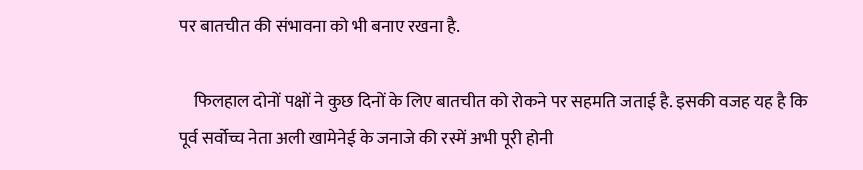पर बातचीत की संभावना को भी बनाए रखना है.

    फिलहाल दोनों पक्षों ने कुछ दिनों के लिए बातचीत को रोकने पर सहमति जताई है. इसकी वजह यह है कि पूर्व सर्वोच्च नेता अली खामेनेई के जनाजे की रस्में अभी पूरी होनी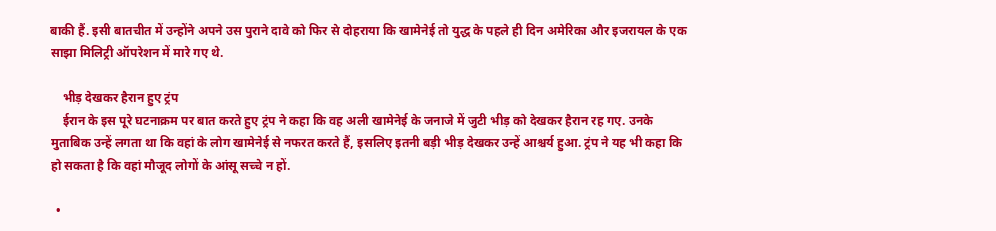बाकी हैं. इसी बातचीत में उन्होंने अपने उस पुराने दावे को फिर से दोहराया कि खामेनेई तो युद्ध के पहले ही दिन अमेरिका और इजरायल के एक साझा मिलिट्री ऑपरेशन में मारे गए थे.

    भीड़ देखकर हैरान हुए ट्रंप
    ईरान के इस पूरे घटनाक्रम पर बात करते हुए ट्रंप ने कहा कि वह अली खामेनेई के जनाजे में जुटी भीड़ को देखकर हैरान रह गए. उनके मुताबिक उन्हें लगता था कि वहां के लोग खामेनेई से नफरत करते हैं, इसलिए इतनी बड़ी भीड़ देखकर उन्हें आश्चर्य हुआ. ट्रंप ने यह भी कहा कि हो सकता है कि वहां मौजूद लोगों के आंसू सच्चे न हों.

  •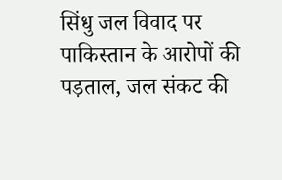सिंधु जल विवाद पर पाकिस्तान के आरोपों की पड़ताल, जल संकट की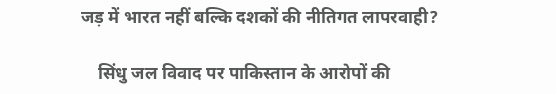जड़ में भारत नहीं बल्कि दशकों की नीतिगत लापरवाही?

    सिंधु जल विवाद पर पाकिस्तान के आरोपों की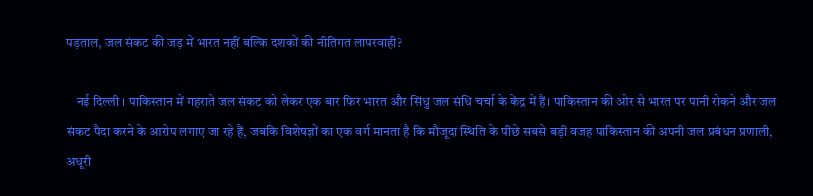पड़ताल, जल संकट की जड़ में भारत नहीं बल्कि दशकों की नीतिगत लापरवाही?

    नई दिल्ली । पाकिस्तान में गहराते जल संकट को लेकर एक बार फिर भारत और सिंधु जल संधि चर्चा के केंद्र में हैं। पाकिस्तान की ओर से भारत पर पानी रोकने और जल संकट पैदा करने के आरोप लगाए जा रहे हैं, जबकि विशेषज्ञों का एक वर्ग मानता है कि मौजूदा स्थिति के पीछे सबसे बड़ी वजह पाकिस्तान की अपनी जल प्रबंधन प्रणाली, अधूरी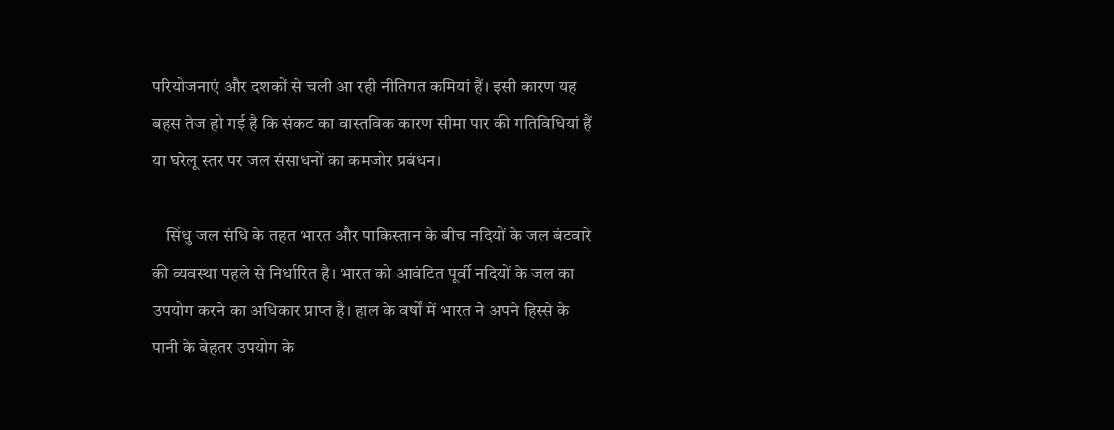परियोजनाएं और दशकों से चली आ रही नीतिगत कमियां हैं। इसी कारण यह बहस तेज हो गई है कि संकट का वास्तविक कारण सीमा पार की गतिविधियां हैं या घरेलू स्तर पर जल संसाधनों का कमजोर प्रबंधन।

    सिंधु जल संधि के तहत भारत और पाकिस्तान के बीच नदियों के जल बंटवारे की व्यवस्था पहले से निर्धारित है। भारत को आवंटित पूर्वी नदियों के जल का उपयोग करने का अधिकार प्राप्त है। हाल के वर्षों में भारत ने अपने हिस्से के पानी के बेहतर उपयोग के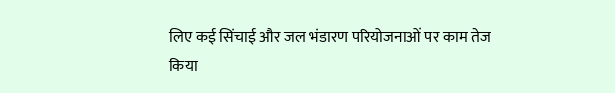लिए कई सिंचाई और जल भंडारण परियोजनाओं पर काम तेज किया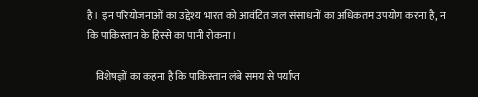है। इन परियोजनाओं का उद्देश्य भारत को आवंटित जल संसाधनों का अधिकतम उपयोग करना है, न कि पाकिस्तान के हिस्से का पानी रोकना।

    विशेषज्ञों का कहना है कि पाकिस्तान लंबे समय से पर्याप्त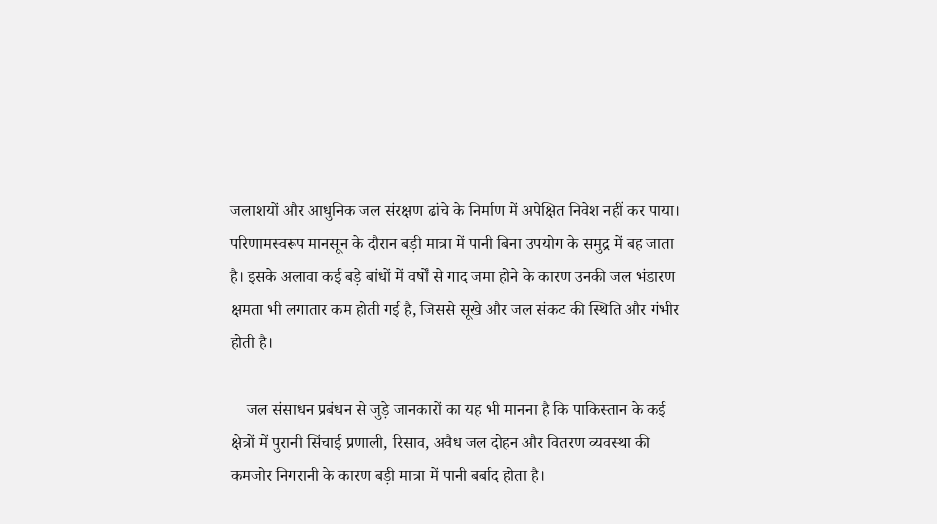जलाशयों और आधुनिक जल संरक्षण ढांचे के निर्माण में अपेक्षित निवेश नहीं कर पाया। परिणामस्वरूप मानसून के दौरान बड़ी मात्रा में पानी बिना उपयोग के समुद्र में बह जाता है। इसके अलावा कई बड़े बांधों में वर्षों से गाद जमा होने के कारण उनकी जल भंडारण क्षमता भी लगातार कम होती गई है, जिससे सूखे और जल संकट की स्थिति और गंभीर होती है।

    जल संसाधन प्रबंधन से जुड़े जानकारों का यह भी मानना है कि पाकिस्तान के कई क्षेत्रों में पुरानी सिंचाई प्रणाली, रिसाव, अवैध जल दोहन और वितरण व्यवस्था की कमजोर निगरानी के कारण बड़ी मात्रा में पानी बर्बाद होता है।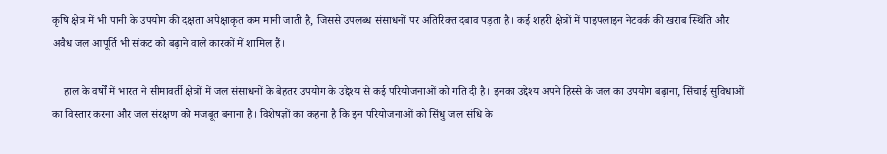कृषि क्षेत्र में भी पानी के उपयोग की दक्षता अपेक्षाकृत कम मानी जाती है, जिससे उपलब्ध संसाधनों पर अतिरिक्त दबाव पड़ता है। कई शहरी क्षेत्रों में पाइपलाइन नेटवर्क की खराब स्थिति और अवैध जल आपूर्ति भी संकट को बढ़ाने वाले कारकों में शामिल हैं।

    हाल के वर्षों में भारत ने सीमावर्ती क्षेत्रों में जल संसाधनों के बेहतर उपयोग के उद्देश्य से कई परियोजनाओं को गति दी है। इनका उद्देश्य अपने हिस्से के जल का उपयोग बढ़ाना, सिंचाई सुविधाओं का विस्तार करना और जल संरक्षण को मजबूत बनाना है। विशेषज्ञों का कहना है कि इन परियोजनाओं को सिंधु जल संधि के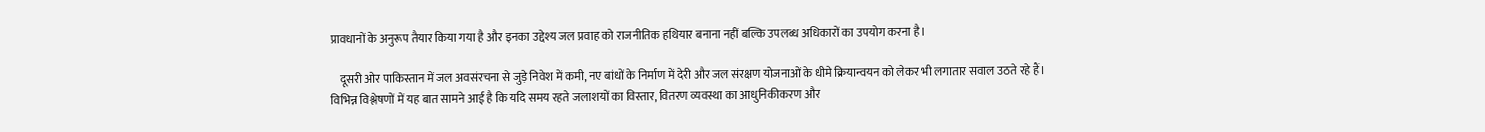प्रावधानों के अनुरूप तैयार किया गया है और इनका उद्देश्य जल प्रवाह को राजनीतिक हथियार बनाना नहीं बल्कि उपलब्ध अधिकारों का उपयोग करना है।

    दूसरी ओर पाकिस्तान में जल अवसंरचना से जुड़े निवेश में कमी, नए बांधों के निर्माण में देरी और जल संरक्षण योजनाओं के धीमे क्रियान्वयन को लेकर भी लगातार सवाल उठते रहे हैं। विभिन्न विश्लेषणों में यह बात सामने आई है कि यदि समय रहते जलाशयों का विस्तार, वितरण व्यवस्था का आधुनिकीकरण और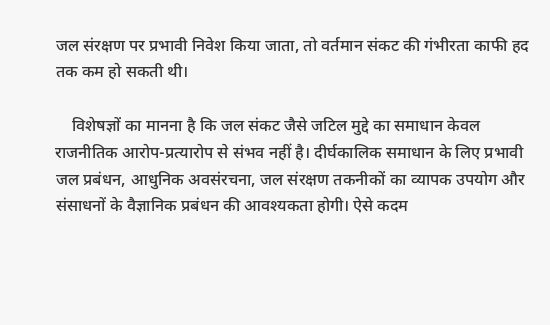जल संरक्षण पर प्रभावी निवेश किया जाता, तो वर्तमान संकट की गंभीरता काफी हद तक कम हो सकती थी।

    विशेषज्ञों का मानना है कि जल संकट जैसे जटिल मुद्दे का समाधान केवल राजनीतिक आरोप-प्रत्यारोप से संभव नहीं है। दीर्घकालिक समाधान के लिए प्रभावी जल प्रबंधन, आधुनिक अवसंरचना, जल संरक्षण तकनीकों का व्यापक उपयोग और संसाधनों के वैज्ञानिक प्रबंधन की आवश्यकता होगी। ऐसे कदम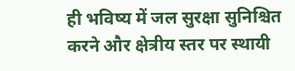ही भविष्य में जल सुरक्षा सुनिश्चित करने और क्षेत्रीय स्तर पर स्थायी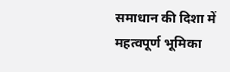समाधान की दिशा में महत्वपूर्ण भूमिका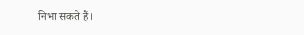निभा सकते हैं।